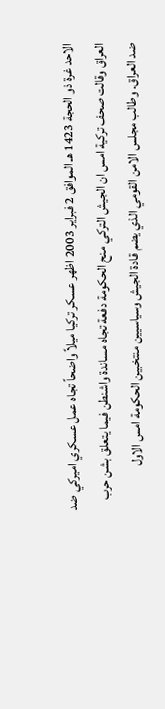الاحد غرة ذو الحجة 1423 هـ الموافق 2 فبراير 2003 اظهر عسكر تركيا ميلاً واضحاً تجاه عمل عسكري اميركي ضد العراق وقالت صحف تركية امس ان الجيش التركي منح الحكومة دفعة تجاه مساندة واشنطن فيما يتعلق بشن حرب ضد العراق. وطالب مجلس الامن القومي الذي يضم قادة الجيش وسياسيين منتخبين الحكومة امس الاول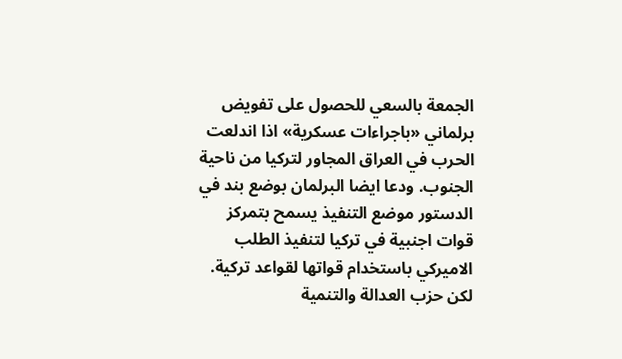الجمعة بالسعي للحصول على تفويض برلماني «باجراءات عسكرية» اذا اندلعت الحرب في العراق المجاور لتركيا من ناحية الجنوب. ودعا ايضا البرلمان بوضع بند في الدستور موضع التنفيذ يسمح بتمركز قوات اجنبية في تركيا لتنفيذ الطلب الاميركي باستخدام قواتها لقواعد تركية. لكن حزب العدالة والتنمية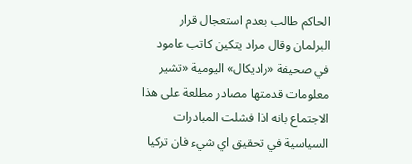الحاكم طالب بعدم استعجال قرار البرلمان وقال مراد يتكين كاتب عامود في صحيفة «راديكال» اليومية «تشير معلومات قدمتها مصادر مطلعة على هذا الاجتماع بانه اذا فشلت المبادرات السياسية في تحقيق اي شيء فان تركيا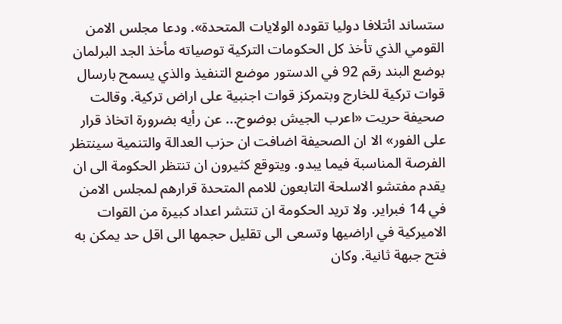ستساند ائتلافا دوليا تقوده الولايات المتحدة». ودعا مجلس الامن القومي الذي تأخذ كل الحكومات التركية توصياته مأخذ الجد البرلمان بوضع البند رقم 92 في الدستور موضع التنفيذ والذي يسمح بارسال قوات تركية للخارج وبتمركز قوات اجنبية على اراض تركية. وقالت صحيفة حريت «اعرب الجيش بوضوح... عن رأيه بضرورة اتخاذ قرار على الفور» الا ان الصحيفة اضافت ان حزب العدالة والتنمية سينتظر الفرصة المناسبة فيما يبدو. ويتوقع كثيرون ان تنتظر الحكومة الى ان يقدم مفتشو الاسلحة التابعون للامم المتحدة قرارهم لمجلس الامن في 14 فبراير. ولا تريد الحكومة ان تنتشر اعداد كبيرة من القوات الاميركية في اراضيها وتسعى الى تقليل حجمها الى اقل حد يمكن به فتح جبهة ثانية. وكان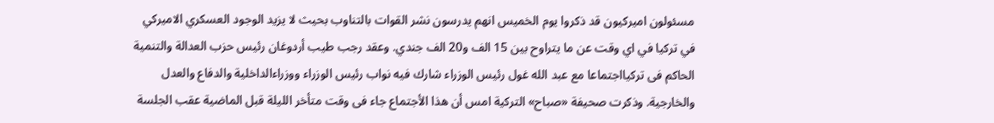مسئولون اميركيون قد ذكروا يوم الخميس انهم يدرسون نشر القوات بالتناوب بحيث لا يزيد الوجود العسكري الاميركي في تركيا في اي وقت عن ما يتراوح بين 15 الف و20 الف جندي. وعقد رجب طيب أردوغان رئيس حزب العدالة والتنمية الحاكم فى تركيااجتماعا مع عبد الله غول رئيس الوزراء شارك فيه نواب رئيس الوزراء ووزراءالداخلية والدفاع والعدل والخارجية. وذكرت صحيفة «صباح» التركية امس أن هذا الأجتماع جاء فى وقت متأخر الليلة قبل الماضية عقب الجلسة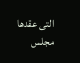التى عقدها مجلس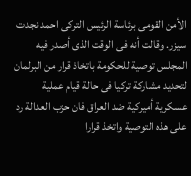الأمن القومى برئاسة الرئيس التركى احمد نجدت سيزر. وقالت أنه فى الوقت الذى أصدر فيه المجلس توصية للحكومة باتخاذ قرار من البرلمان لتحديد مشاركة تركيا فى حالة قيام عملية عسكرية أميركية ضد العراق فان حزب العدالة رد على هذه التوصية واتخذ قرارا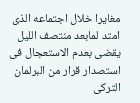مغايرا خلال اجتماعه الذى امتد لمابعد منتصف الليل يقضى بعدم الاستعجال فى استصدار قرار من البرلمان التركى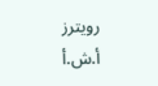رويترز أ.ش.أ